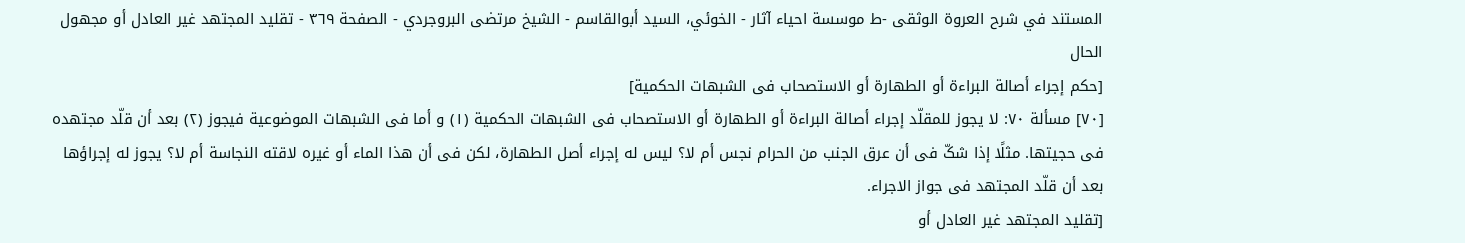المستند في شرح العروة الوثقى -ط موسسة احياء آثار - الخوئي، السيد أبوالقاسم - الشيخ مرتضى البروجردي - الصفحة ٣٦٩ - تقلید المجتهد غیر العادل أو مجهول الحال
[حکم إجراء أصالة البراءة أو الطهارة أو الاستصحاب فی الشبهات الحکمیة]
[٧٠] مسألة ٧٠: لا یجوز للمقلّد إجراء أصالة البراءة أو الطهارة أو الاستصحاب فی الشبهات الحکمیة (١) و أما فی الشبهات الموضوعیة فیجوز (٢) بعد أن قلّد مجتهده فی حجیتها. مثلًا إذا شکّ فی أن عرق الجنب من الحرام نجس أم لا؟ لیس له إجراء أصل الطهارة، لکن فی أن هذا الماء أو غیره لاقته النجاسة أم لا؟ یجوز له إجراؤها بعد أن قلّد المجتهد فی جواز الاجراء.
[تقلید المجتهد غیر العادل أو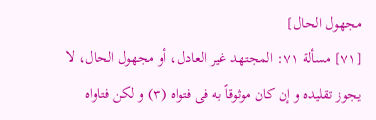مجهول الحال]
[٧١] مسألة ٧١: المجتهد غیر العادل، أو مجهول الحال، لا یجوز تقلیده و إن کان موثوقاً به فی فتواه (٣) و لکن فتاواه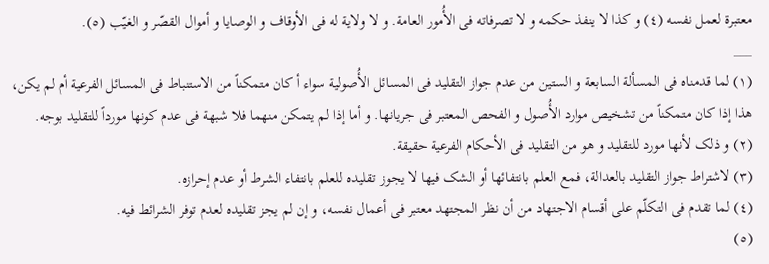معتبرة لعمل نفسه (٤) و کذا لا ینفذ حکمه و لا تصرفاته فی الأُمور العامة. و لا ولایة له فی الأوقاف و الوصایا و أموال القصّر و الغیّب (٥).
___
(١) لما قدمناه فی المسألة السابعة و الستین من عدم جواز التقلید فی المسائل الأُصولیة سواء أ کان متمکناً من الاستنباط فی المسائل الفرعیة أم لم یکن، هذا إذا کان متمکناً من تشخیص موارد الأُصول و الفحص المعتبر فی جریانها. و أما إذا لم یتمکن منهما فلا شبهة فی عدم کونها مورداً للتقلید بوجه.
(٢) و ذلک لأنها مورد للتقلید و هو من التقلید فی الأحکام الفرعیة حقیقة.
(٣) لاشتراط جواز التقلید بالعدالة، فمع العلم بانتفائها أو الشک فیها لا یجوز تقلیده للعلم بانتفاء الشرط أو عدم إحرازه.
(٤) لما تقدم فی التکلّم علی أقسام الاجتهاد من أن نظر المجتهد معتبر فی أعمال نفسه، و إن لم یجز تقلیده لعدم توفر الشرائط فیه.
(٥)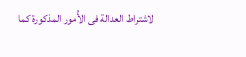لاشتراط العدالة فی الأُمور المذکورة کما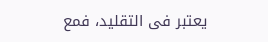یعتبر فی التقلید، فمع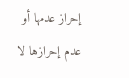إحراز عدمها أو عدم إحرازها لا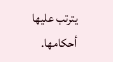یترتب علیها أحکامها.